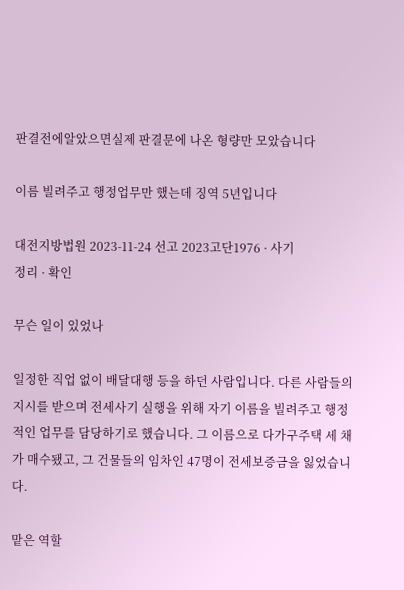판결전에알았으면실제 판결문에 나온 형량만 모았습니다

이름 빌려주고 행정업무만 했는데 징역 5년입니다

대전지방법원 2023-11-24 선고 2023고단1976 · 사기
정리 · 확인

무슨 일이 있었나

일정한 직업 없이 배달대행 등을 하던 사람입니다. 다른 사람들의 지시를 받으며 전세사기 실행을 위해 자기 이름을 빌려주고 행정적인 업무를 담당하기로 했습니다. 그 이름으로 다가구주택 세 채가 매수됐고, 그 건물들의 임차인 47명이 전세보증금을 잃었습니다.

맡은 역할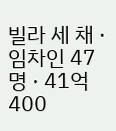빌라 세 채 · 임차인 47명 · 41억 400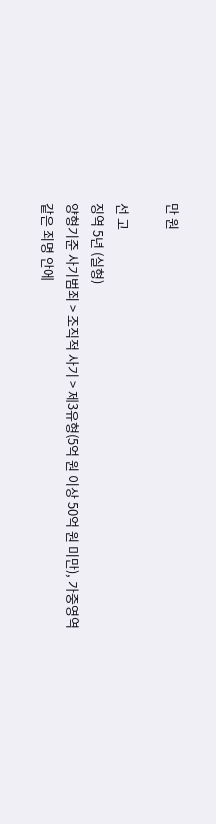만 원

선 고
징역 5년 (실형)
양형기준 사기범죄 > 조직적 사기 > 제3유형(5억 원 이상 50억 원 미만), 가중영역
같은 죄명 안에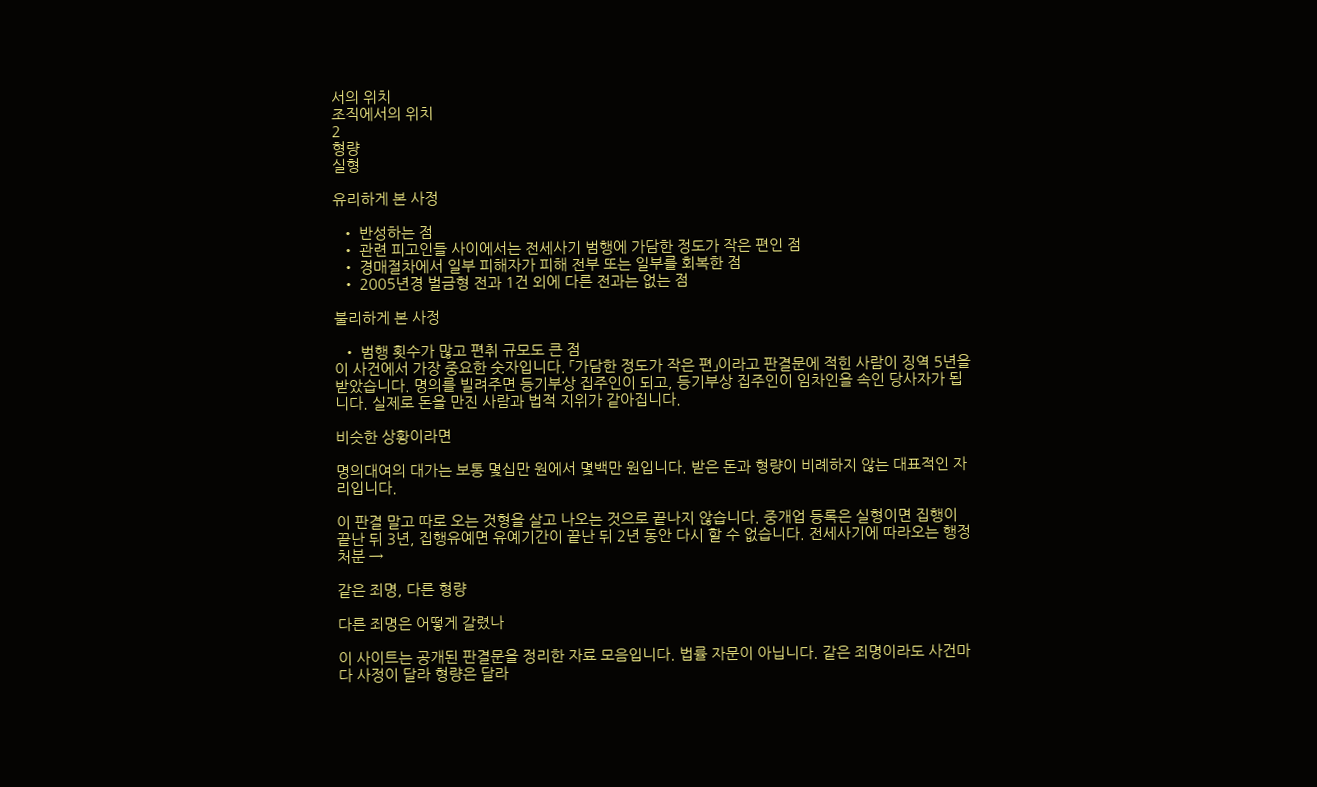서의 위치
조직에서의 위치
2
형량
실형

유리하게 본 사정

  • 반성하는 점
  • 관련 피고인들 사이에서는 전세사기 범행에 가담한 정도가 작은 편인 점
  • 경매절차에서 일부 피해자가 피해 전부 또는 일부를 회복한 점
  • 2005년경 벌금형 전과 1건 외에 다른 전과는 없는 점

불리하게 본 사정

  • 범행 횟수가 많고 편취 규모도 큰 점
이 사건에서 가장 중요한 숫자입니다. 「가담한 정도가 작은 편」이라고 판결문에 적힌 사람이 징역 5년을 받았습니다. 명의를 빌려주면 등기부상 집주인이 되고, 등기부상 집주인이 임차인을 속인 당사자가 됩니다. 실제로 돈을 만진 사람과 법적 지위가 같아집니다.

비슷한 상황이라면

명의대여의 대가는 보통 몇십만 원에서 몇백만 원입니다. 받은 돈과 형량이 비례하지 않는 대표적인 자리입니다.

이 판결 말고 따로 오는 것형을 살고 나오는 것으로 끝나지 않습니다. 중개업 등록은 실형이면 집행이 끝난 뒤 3년, 집행유예면 유예기간이 끝난 뒤 2년 동안 다시 할 수 없습니다. 전세사기에 따라오는 행정처분 →

같은 죄명, 다른 형량

다른 죄명은 어떻게 갈렸나

이 사이트는 공개된 판결문을 정리한 자료 모음입니다. 법률 자문이 아닙니다. 같은 죄명이라도 사건마다 사정이 달라 형량은 달라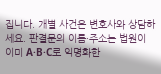집니다. 개별 사건은 변호사와 상담하세요. 판결문의 이름·주소는 법원이 이미 A·B·C로 익명화한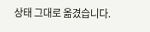상태 그대로 옮겼습니다.